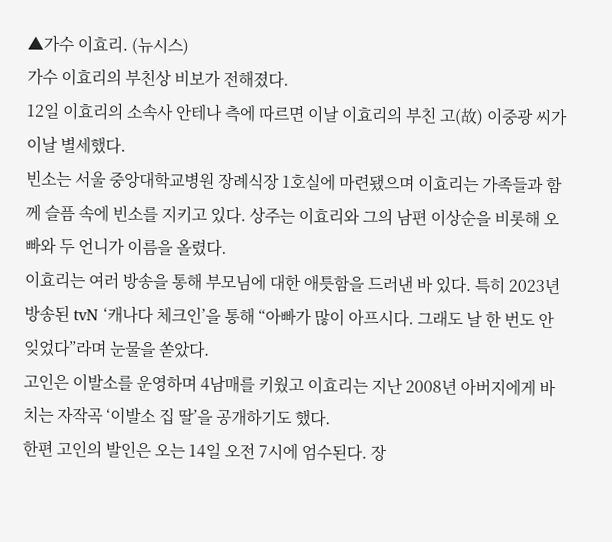▲가수 이효리. (뉴시스)
가수 이효리의 부친상 비보가 전해졌다.
12일 이효리의 소속사 안테나 측에 따르면 이날 이효리의 부친 고(故) 이중광 씨가 이날 별세했다.
빈소는 서울 중앙대학교병원 장례식장 1호실에 마련됐으며 이효리는 가족들과 함께 슬픔 속에 빈소를 지키고 있다. 상주는 이효리와 그의 남편 이상순을 비롯해 오빠와 두 언니가 이름을 올렸다.
이효리는 여러 방송을 통해 부모님에 대한 애틋함을 드러낸 바 있다. 특히 2023년 방송된 tvN ‘캐나다 체크인’을 통해 “아빠가 많이 아프시다. 그래도 날 한 번도 안 잊었다”라며 눈물을 쏟았다.
고인은 이발소를 운영하며 4남매를 키웠고 이효리는 지난 2008년 아버지에게 바치는 자작곡 ‘이발소 집 딸’을 공개하기도 했다.
한편 고인의 발인은 오는 14일 오전 7시에 엄수된다. 장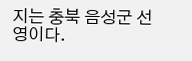지는 충북 음성군 선영이다.